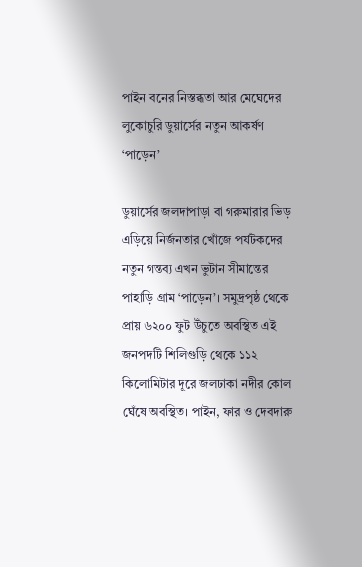পাইন বনের নিস্তব্ধতা আর মেঘেদের লুকোচুরি ডুয়ার্সের নতুন আকর্ষণ ‘পাড়েন’

ডুয়ার্সের জলদাপাড়া বা গরুমারার ভিড় এড়িয়ে নির্জনতার খোঁজে পর্যটকদের নতুন গন্তব্য এখন ভুটান সীমান্তের পাহাড়ি গ্রাম ‘পাড়েন’। সমুদ্রপৃষ্ঠ থেকে প্রায় ৬২০০ ফুট উঁচুতে অবস্থিত এই জনপদটি শিলিগুড়ি থেকে ১১২ কিলোমিটার দূরে জলঢাকা নদীর কোল ঘেঁষে অবস্থিত। পাইন, ফার ও দেবদারু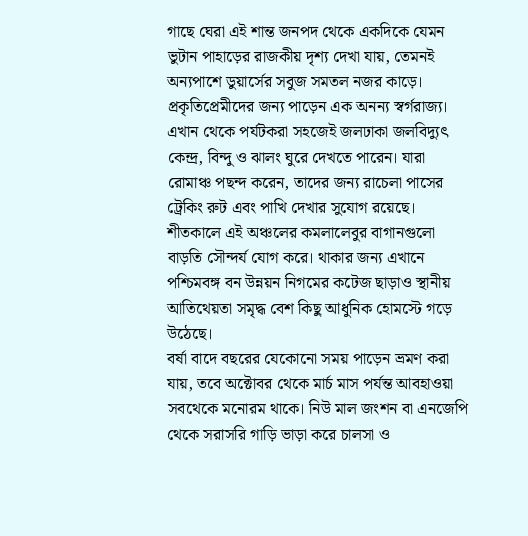গাছে ঘেরা এই শান্ত জনপদ থেকে একদিকে যেমন ভুটান পাহাড়ের রাজকীয় দৃশ্য দেখা যায়, তেমনই অন্যপাশে ডুয়ার্সের সবুজ সমতল নজর কাড়ে।
প্রকৃতিপ্রেমীদের জন্য পাড়েন এক অনন্য স্বর্গরাজ্য। এখান থেকে পর্যটকরা সহজেই জলঢাকা জলবিদ্যুৎ কেন্দ্র, বিন্দু ও ঝালং ঘুরে দেখতে পারেন। যারা রোমাঞ্চ পছন্দ করেন, তাদের জন্য রাচেলা পাসের ট্রেকিং রুট এবং পাখি দেখার সুযোগ রয়েছে। শীতকালে এই অঞ্চলের কমলালেবুর বাগানগুলো বাড়তি সৌন্দর্য যোগ করে। থাকার জন্য এখানে পশ্চিমবঙ্গ বন উন্নয়ন নিগমের কটেজ ছাড়াও স্থানীয় আতিথেয়তা সমৃদ্ধ বেশ কিছু আধুনিক হোমস্টে গড়ে উঠেছে।
বর্ষা বাদে বছরের যেকোনো সময় পাড়েন ভ্রমণ করা যায়, তবে অক্টোবর থেকে মার্চ মাস পর্যন্ত আবহাওয়া সবথেকে মনোরম থাকে। নিউ মাল জংশন বা এনজেপি থেকে সরাসরি গাড়ি ভাড়া করে চালসা ও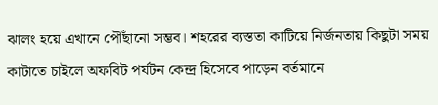ঝালং হয়ে এখানে পৌঁছানো সম্ভব। শহরের ব্যস্ততা কাটিয়ে নির্জনতায় কিছুটা সময় কাটাতে চাইলে অফবিট পর্যটন কেন্দ্র হিসেবে পাড়েন বর্তমানে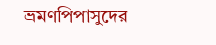ভ্রমণপিপাসুদের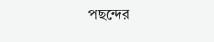পছন্দের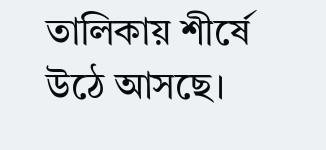তালিকায় শীর্ষে উঠে আসছে।